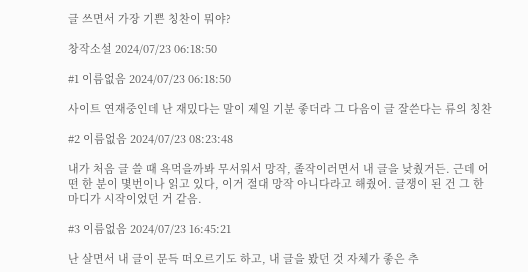글 쓰면서 가장 기쁜 칭찬이 뭐야?

창작소설 2024/07/23 06:18:50

#1 이름없음 2024/07/23 06:18:50

사이트 연재중인데 난 재밌다는 말이 제일 기분 좋더라 그 다음이 글 잘쓴다는 류의 칭찬

#2 이름없음 2024/07/23 08:23:48

내가 처음 글 쓸 때 욕먹을까봐 무서워서 망작, 졸작이러면서 내 글을 낮췄거든. 근데 어떤 한 분이 몇번이나 읽고 있다, 이거 절대 망작 아니다라고 해줬어. 글쟁이 된 건 그 한 마디가 시작이었던 거 같음.

#3 이름없음 2024/07/23 16:45:21

난 살면서 내 글이 문득 떠오르기도 하고, 내 글을 봤던 것 자체가 좋은 추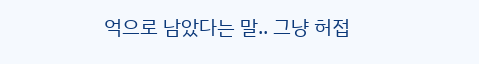억으로 남았다는 말.. 그냥 허접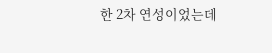한 2차 연성이었는데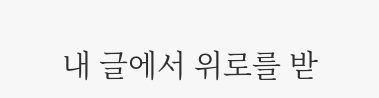내 글에서 위로를 받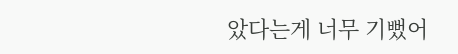았다는게 너무 기뻤어